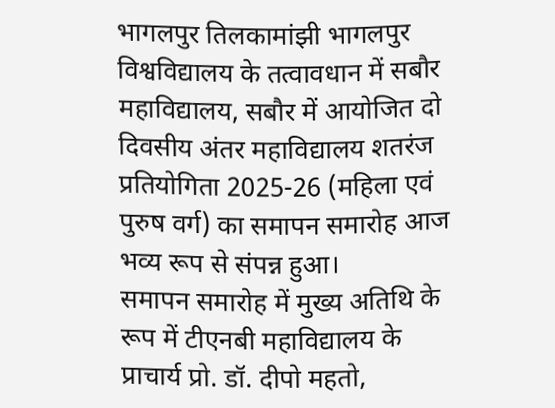भागलपुर तिलकामांझी भागलपुर विश्वविद्यालय के तत्वावधान में सबौर महाविद्यालय, सबौर में आयोजित दो दिवसीय अंतर महाविद्यालय शतरंज प्रतियोगिता 2025-26 (महिला एवं पुरुष वर्ग) का समापन समारोह आज भव्य रूप से संपन्न हुआ।
समापन समारोह में मुख्य अतिथि के रूप में टीएनबी महाविद्यालय के प्राचार्य प्रो. डॉ. दीपो महतो,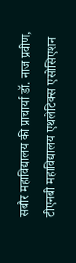सबौर महाविद्यालय की प्राचार्या डॉ. नाज प्रवीण, टीएनबी महाविद्यालय एथलेटिक्स एसोसिएशन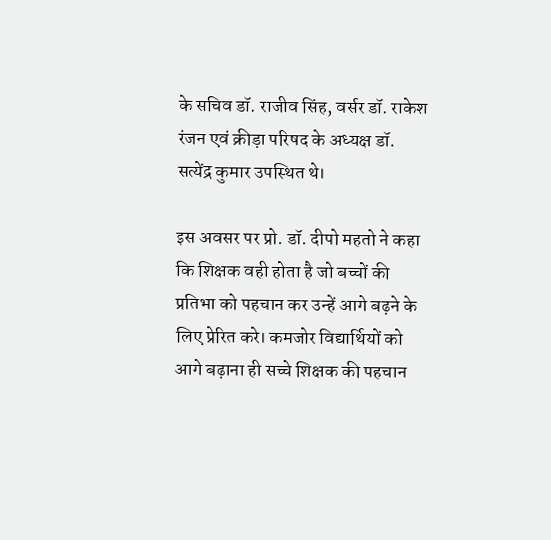के सचिव डॉ. राजीव सिंह, वर्सर डॉ. राकेश रंजन एवं क्रीड़ा परिषद के अध्यक्ष डॉ. सत्येंद्र कुमार उपस्थित थे।

इस अवसर पर प्रो. डॉ. दीपो महतो ने कहा कि शिक्षक वही होता है जो बच्चों की प्रतिभा को पहचान कर उन्हें आगे बढ़ने के लिए प्रेरित करे। कमजोर विद्यार्थियों को आगे बढ़ाना ही सच्चे शिक्षक की पहचान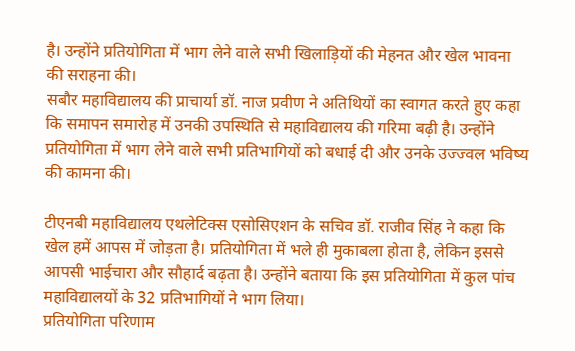है। उन्होंने प्रतियोगिता में भाग लेने वाले सभी खिलाड़ियों की मेहनत और खेल भावना की सराहना की।
सबौर महाविद्यालय की प्राचार्या डॉ. नाज प्रवीण ने अतिथियों का स्वागत करते हुए कहा कि समापन समारोह में उनकी उपस्थिति से महाविद्यालय की गरिमा बढ़ी है। उन्होंने प्रतियोगिता में भाग लेने वाले सभी प्रतिभागियों को बधाई दी और उनके उज्ज्वल भविष्य की कामना की।

टीएनबी महाविद्यालय एथलेटिक्स एसोसिएशन के सचिव डॉ. राजीव सिंह ने कहा कि खेल हमें आपस में जोड़ता है। प्रतियोगिता में भले ही मुकाबला होता है, लेकिन इससे आपसी भाईचारा और सौहार्द बढ़ता है। उन्होंने बताया कि इस प्रतियोगिता में कुल पांच महाविद्यालयों के 32 प्रतिभागियों ने भाग लिया।
प्रतियोगिता परिणाम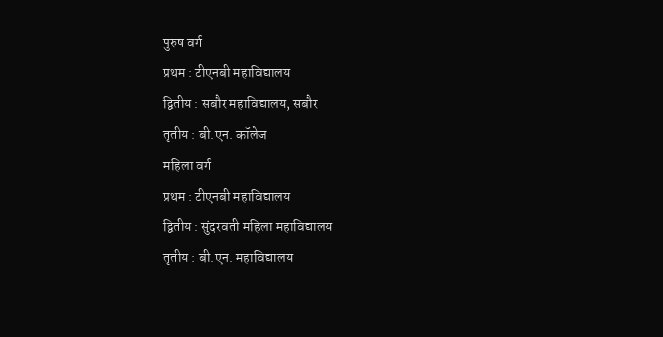पुरुष वर्ग
प्रथम : टीएनबी महाविद्यालय
द्वितीय : सबौर महाविद्यालय, सबौर
तृतीय : बी.एन. कॉलेज
महिला वर्ग
प्रथम : टीएनबी महाविद्यालय
द्वितीय : सुंदरवती महिला महाविद्यालय
तृतीय : बी.एन. महाविद्यालय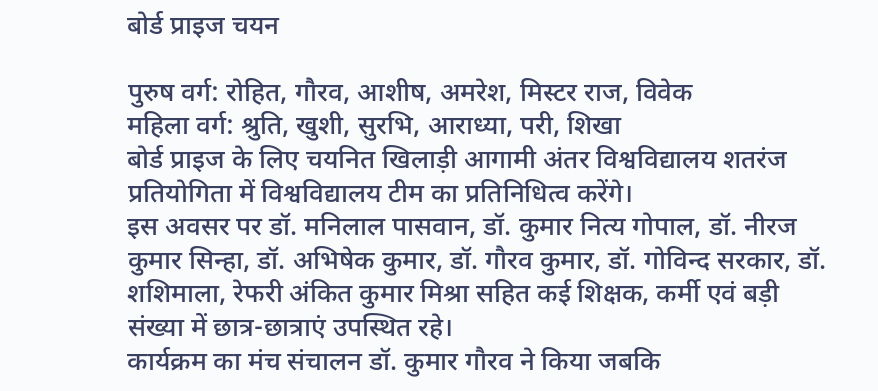बोर्ड प्राइज चयन

पुरुष वर्ग: रोहित, गौरव, आशीष, अमरेश, मिस्टर राज, विवेक
महिला वर्ग: श्रुति, खुशी, सुरभि, आराध्या, परी, शिखा
बोर्ड प्राइज के लिए चयनित खिलाड़ी आगामी अंतर विश्वविद्यालय शतरंज प्रतियोगिता में विश्वविद्यालय टीम का प्रतिनिधित्व करेंगे।
इस अवसर पर डॉ. मनिलाल पासवान, डॉ. कुमार नित्य गोपाल, डॉ. नीरज कुमार सिन्हा, डॉ. अभिषेक कुमार, डॉ. गौरव कुमार, डॉ. गोविन्द सरकार, डॉ. शशिमाला, रेफरी अंकित कुमार मिश्रा सहित कई शिक्षक, कर्मी एवं बड़ी संख्या में छात्र-छात्राएं उपस्थित रहे।
कार्यक्रम का मंच संचालन डॉ. कुमार गौरव ने किया जबकि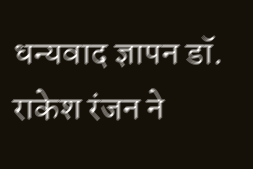धन्यवाद ज्ञापन डॉ. राकेश रंजन ने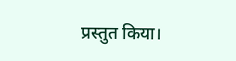प्रस्तुत किया।